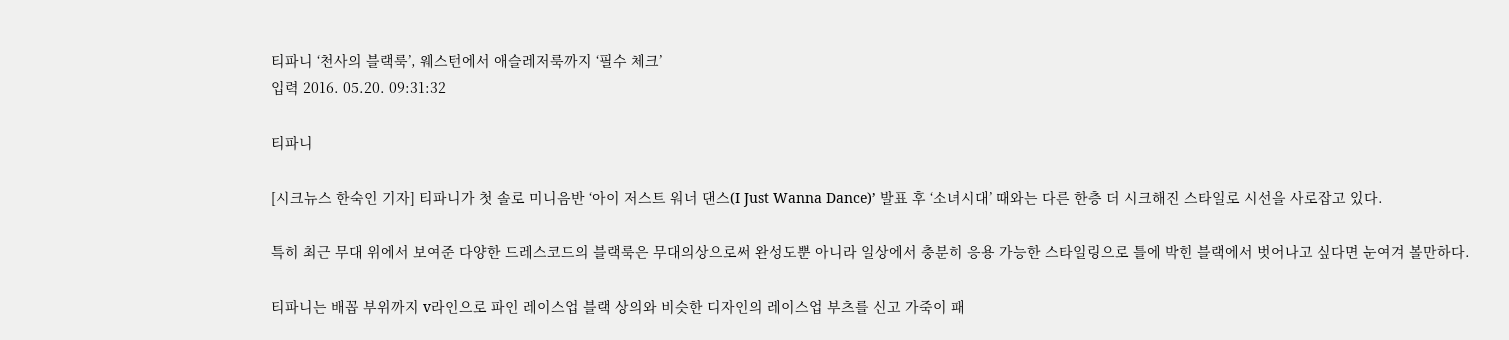티파니 ‘천사의 블랙룩’, 웨스턴에서 애슬레저룩까지 ‘필수 체크’
입력 2016. 05.20. 09:31:32

티파니

[시크뉴스 한숙인 기자] 티파니가 첫 솔로 미니음반 ‘아이 저스트 워너 댄스(I Just Wanna Dance)’ 발표 후 ‘소녀시대’ 때와는 다른 한층 더 시크해진 스타일로 시선을 사로잡고 있다.

특히 최근 무대 위에서 보여준 다양한 드레스코드의 블랙룩은 무대의상으로써 완성도뿐 아니라 일상에서 충분히 응용 가능한 스타일링으로 틀에 박힌 블랙에서 벗어나고 싶다면 눈여겨 볼만하다.

티파니는 배꼽 부위까지 v라인으로 파인 레이스업 블랙 상의와 비슷한 디자인의 레이스업 부츠를 신고 가죽이 패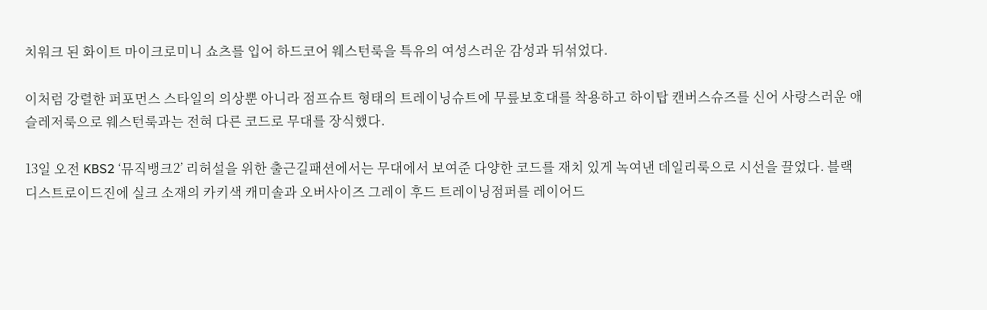치워크 된 화이트 마이크로미니 쇼츠를 입어 하드코어 웨스턴룩을 특유의 여성스러운 감성과 뒤섞었다.

이처럼 강렬한 퍼포먼스 스타일의 의상뿐 아니라 점프슈트 형태의 트레이닝슈트에 무릎보호대를 착용하고 하이탑 캔버스슈즈를 신어 사랑스러운 애슬레저룩으로 웨스턴룩과는 전혀 다른 코드로 무대를 장식했다.

13일 오전 KBS2 ‘뮤직뱅크2’ 리허설을 위한 출근길패션에서는 무대에서 보여준 다양한 코드를 재치 있게 녹여낸 데일리룩으로 시선을 끌었다. 블랙 디스트로이드진에 실크 소재의 카키색 캐미솔과 오버사이즈 그레이 후드 트레이닝점퍼를 레이어드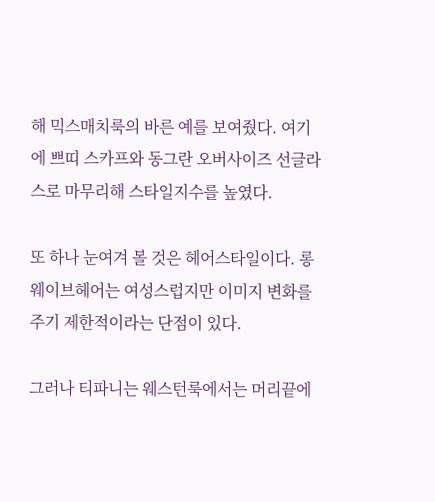해 믹스매치룩의 바른 예를 보여줬다. 여기에 쁘띠 스카프와 동그란 오버사이즈 선글라스로 마무리해 스타일지수를 높였다.

또 하나 눈여겨 볼 것은 헤어스타일이다. 롱웨이브헤어는 여성스럽지만 이미지 변화를 주기 제한적이라는 단점이 있다.

그러나 티파니는 웨스턴룩에서는 머리끝에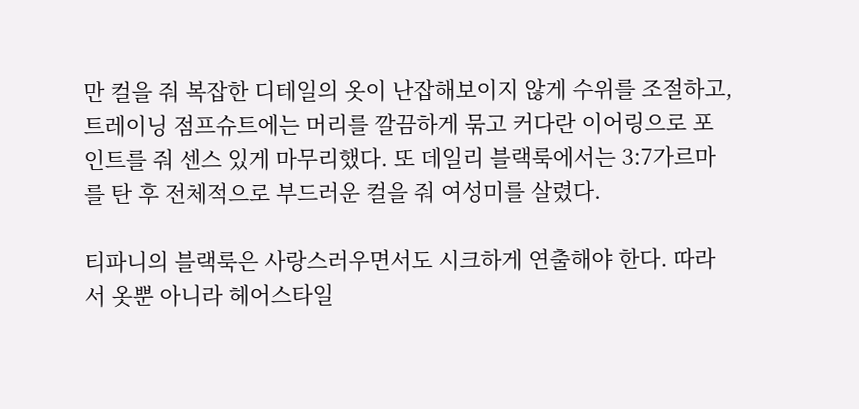만 컬을 줘 복잡한 디테일의 옷이 난잡해보이지 않게 수위를 조절하고, 트레이닝 점프슈트에는 머리를 깔끔하게 묶고 커다란 이어링으로 포인트를 줘 센스 있게 마무리했다. 또 데일리 블랙룩에서는 3:7가르마를 탄 후 전체적으로 부드러운 컬을 줘 여성미를 살렸다.

티파니의 블랙룩은 사랑스러우면서도 시크하게 연출해야 한다. 따라서 옷뿐 아니라 헤어스타일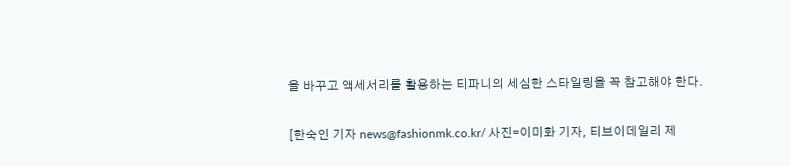을 바꾸고 액세서리를 활용하는 티파니의 세심한 스타일링을 꼭 참고해야 한다.

[한숙인 기자 news@fashionmk.co.kr/ 사진=이미화 기자, 티브이데일리 제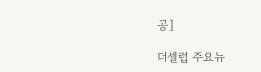공]

더셀럽 주요뉴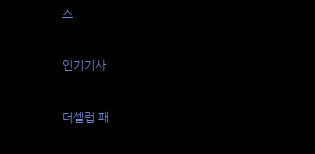스

인기기사

더셀럽 패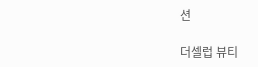션

더셀럽 뷰티